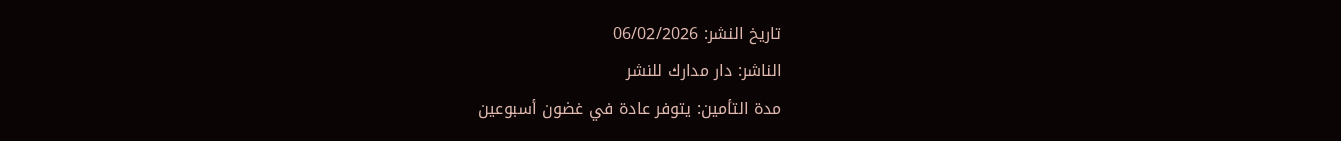تاريخ النشر: 06/02/2026
الناشر: دار مدارك للنشر
مدة التأمين: يتوفر عادة في غضون أسبوعين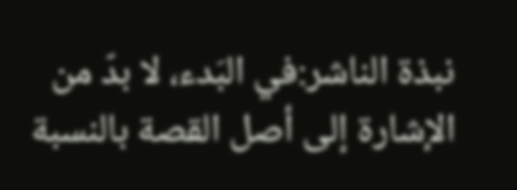نبذة الناشر:في البَدء، لا بدّ من الإشارة إلى أصل القصة بالنسبة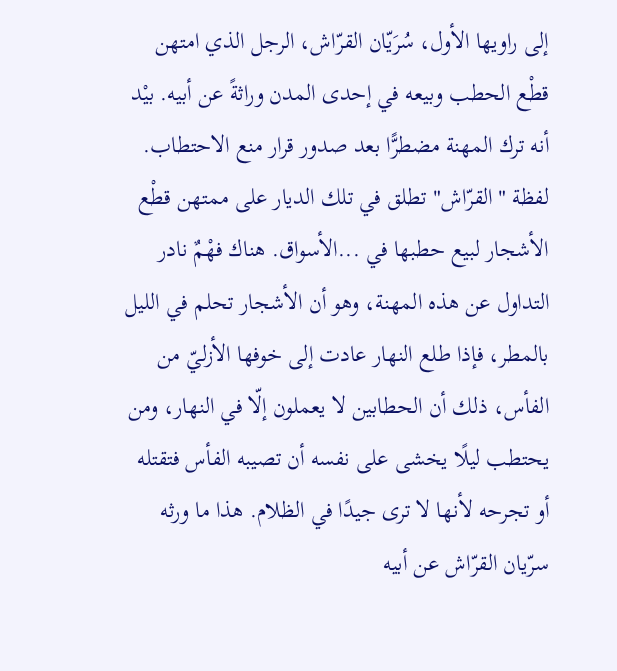إلى راويها الأول، سُرَيّان القرّاش، الرجل الذي امتهن قطْع الحطب وبيعه في إحدى المدن وراثةً عن أبيه. بيْد أنه ترك المهنة مضطرًّا بعد صدور قرار منع الاحتطاب. لفظة "القرّاش" تطلق في تلك الديار على ممتهن قطْع الأشجار لبيع حطبها في ...الأسواق. هناك فهْمٌ نادر التداول عن هذه المهنة، وهو أن الأشجار تحلم في الليل بالمطر، فإذا طلع النهار عادت إلى خوفها الأزليّ من الفأس، ذلك أن الحطابين لا يعملون إلّا في النهار، ومن يحتطب ليلًا يخشى على نفسه أن تصيبه الفأس فتقتله أو تجرحه لأنها لا ترى جيدًا في الظلام. هذا ما ورثه سرّيان القرّاش عن أبيه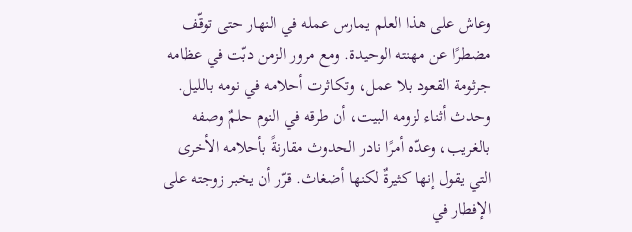وعاش على هذا العلم يمارس عمله في النهار حتى توقّف مضطرًا عن مهنته الوحيدة. ومع مرور الزمن دبّت في عظامه جرثومة القعود بلا عمل، وتكاثرت أحلامه في نومه بالليل. وحدث أثناء لزومه البيت، أن طرقه في النوم حلمٌ وصفه بالغريب، وعدّه أمرًا نادر الحدوث مقارنةً بأحلامه الأخرى التي يقول إنها كثيرةٌ لكنها أضغاث. قرّر أن يخبر زوجته على الإفطار في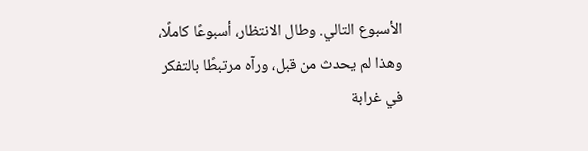الأسبوع التالي. وطال الانتظار، أسبوعًا كاملًا، وهذا لم يحدث من قبل، ورآه مرتبطًا بالتفكر في غرابة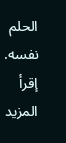الحلم نفسه. إقرأ المزيد